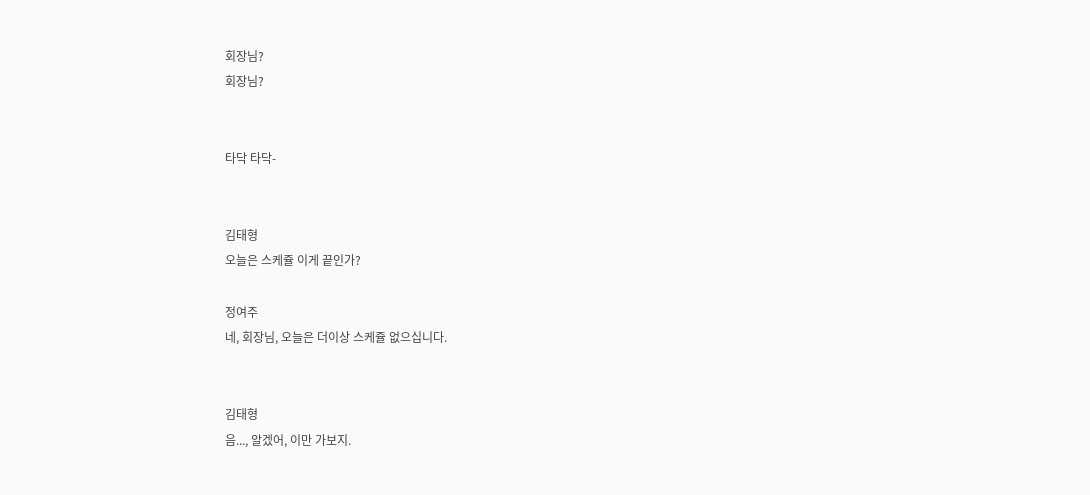회장님?
회장님?


타닥 타닥-


김태형
오늘은 스케쥴 이게 끝인가?

정여주
네, 회장님, 오늘은 더이상 스케쥴 없으십니다.


김태형
음..., 알겠어, 이만 가보지.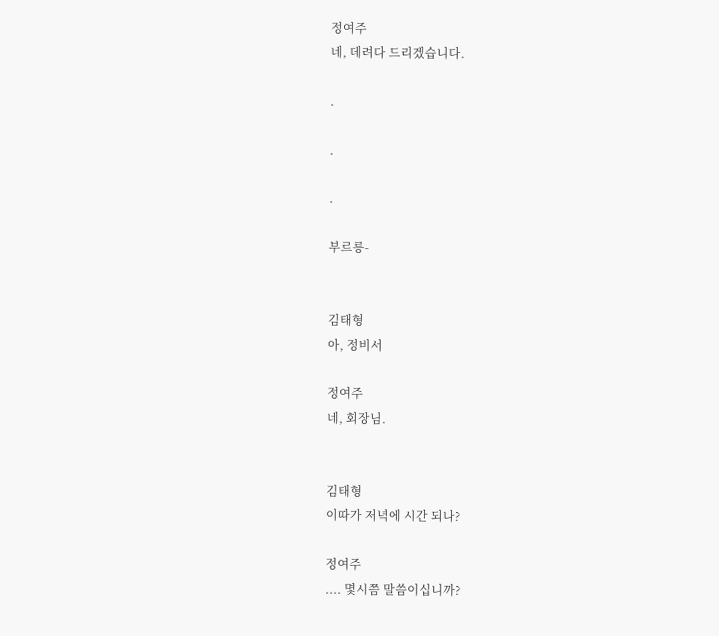정여주
네, 데려다 드리겠습니다.

.

.

.

부르릉-


김태형
아, 정비서

정여주
네, 회장님.


김태형
이따가 저녁에 시간 되나?

정여주
.... 몇시쯤 말씀이십니까?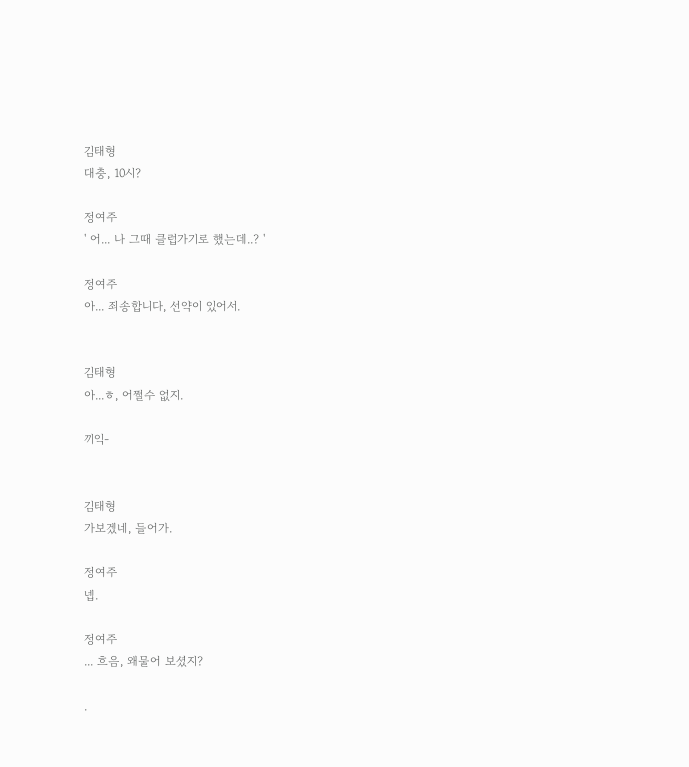김태형
대충, 10시?

정여주
' 어... 나 그때 클럽가기로 했는데..? '

정여주
아... 죄송합니다, 선약이 있어서.


김태형
아...ㅎ, 어쩔수 없지.

끼익-


김태형
가보겠네, 들어가.

정여주
넵.

정여주
... 흐음, 왜물어 보셨지?

.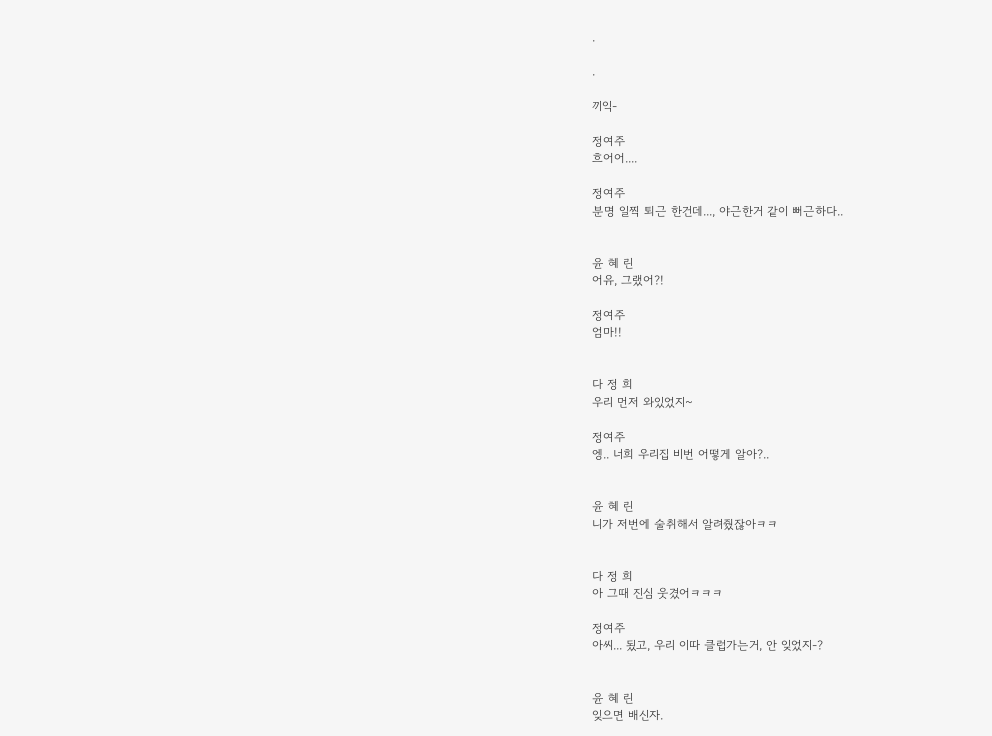.

.

끼익-

정여주
흐어어....

정여주
분명 일찍 퇴근 한건데..., 야근한거 같이 뻐근하다..


윤 혜 린
어유, 그랬어?!

정여주
엄마!!


다 정 희
우리 먼저 와있었지~

정여주
엥.. 너희 우리집 비번 어떻게 알아?..


윤 혜 린
니가 저번에 술취해서 알려줬잖아ㅋㅋ


다 정 희
아 그때 진심 웃겼어ㅋㅋㅋ

정여주
아씨... 됬고, 우리 이따 클럽가는거, 안 잊었지-?


윤 혜 린
잊으면 배신자.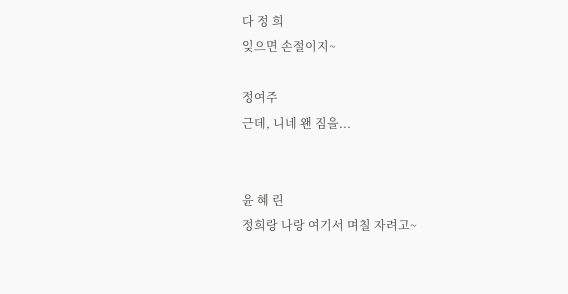다 정 희
잊으면 손절이지~

정여주
근데, 니네 왠 짐을...


윤 혜 린
정희랑 나랑 여기서 며칠 자려고~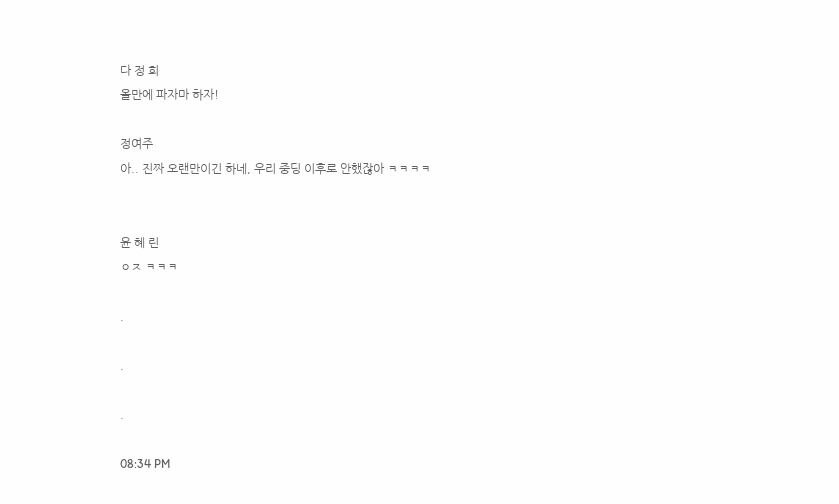다 정 희
올만에 파자마 하자!

정여주
아.. 진짜 오랜만이긴 하네, 우리 중딩 이후로 안했잖아 ㅋㅋㅋㅋ


윤 혜 린
ㅇㅈ ㅋㅋㅋ

.

.

.

08:34 PM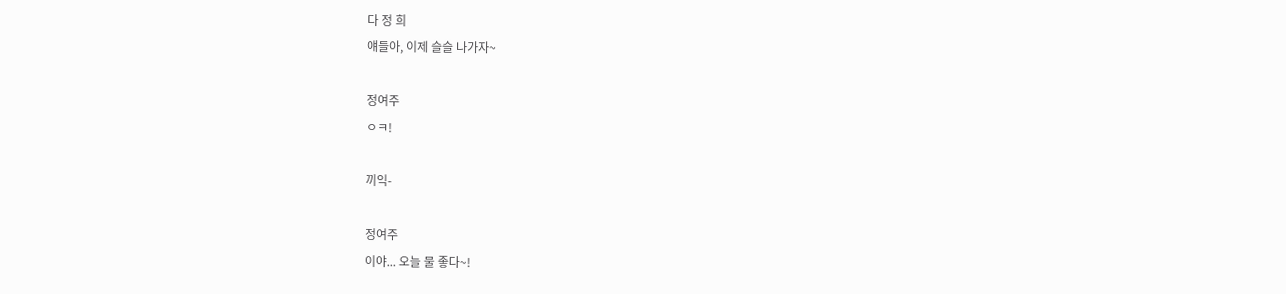다 정 희
얘들아, 이제 슬슬 나가자~

정여주
ㅇㅋ!

끼익-

정여주
이야... 오늘 물 좋다~!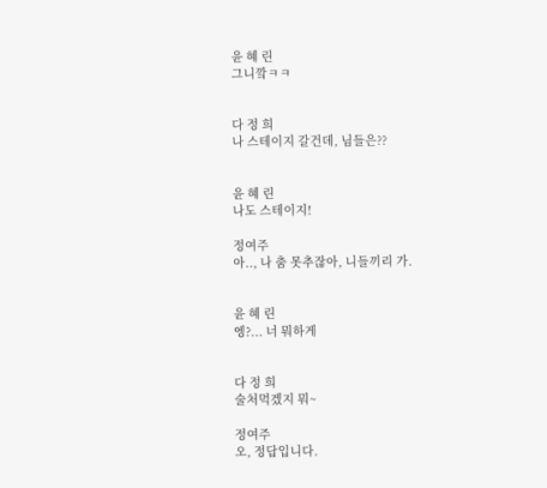윤 혜 린
그니깤ㅋㅋ


다 정 희
나 스테이지 갈건데, 님들은??


윤 혜 린
나도 스테이지!

정여주
아.., 나 춤 못추잖아, 니들끼리 가.


윤 혜 린
엥?... 너 뭐하게


다 정 희
술처먹겠지 뭐~

정여주
오, 정답입니다.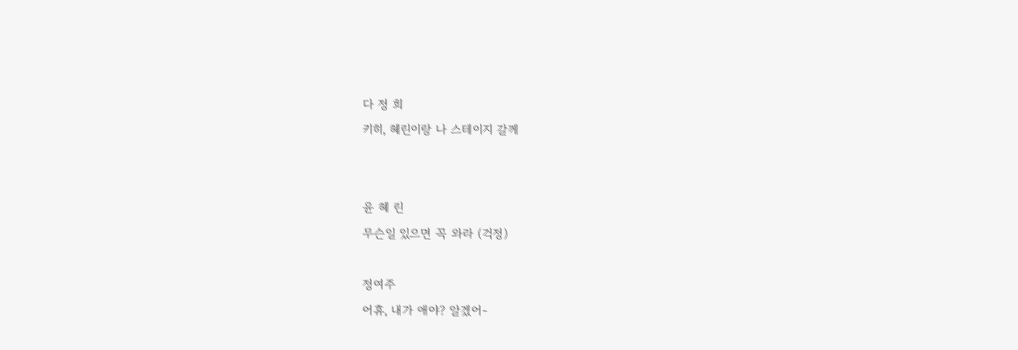다 정 희
키히, 혜린이랑 나 스테이지 갈께


윤 혜 린
무슨일 있으면 꼭 와라 (걱정)

정여주
어휴, 내가 애야? 알겠어-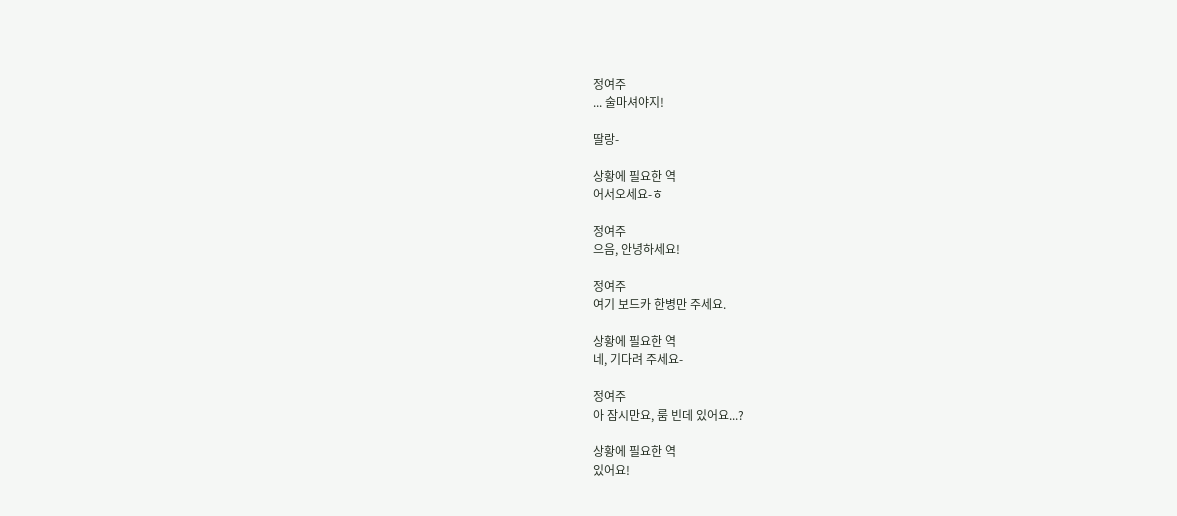정여주
... 술마셔야지!

딸랑-

상황에 필요한 역
어서오세요-ㅎ

정여주
으음, 안녕하세요!

정여주
여기 보드카 한병만 주세요.

상황에 필요한 역
네, 기다려 주세요-

정여주
아 잠시만요, 룸 빈데 있어요...?

상황에 필요한 역
있어요!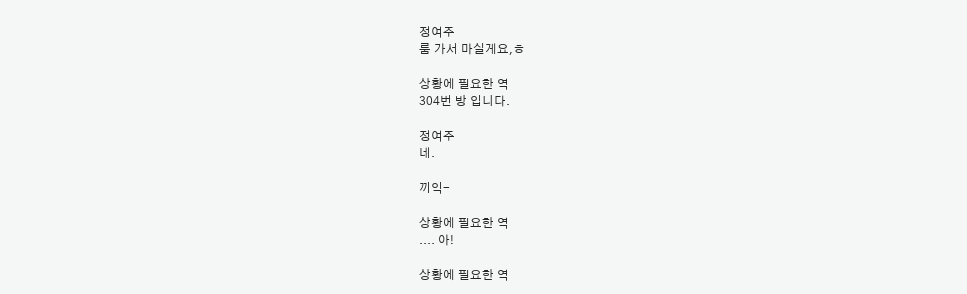정여주
룸 가서 마실게요,ㅎ

상황에 필요한 역
304번 방 입니다.

정여주
네.

끼익-

상황에 필요한 역
.... 아!

상황에 필요한 역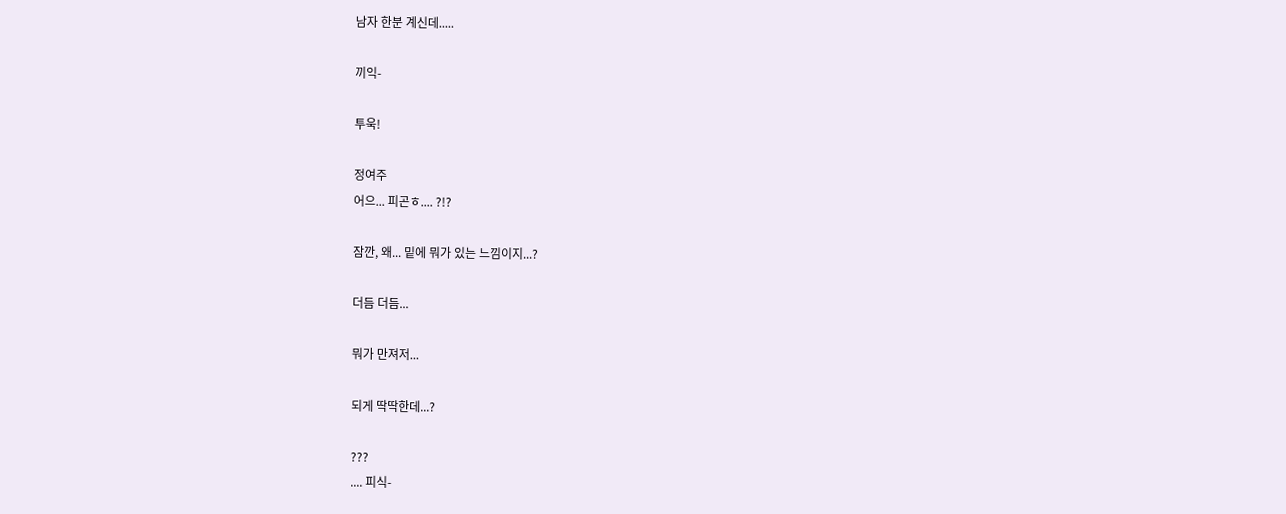남자 한분 계신데.....

끼익-

투욱!

정여주
어으... 피곤ㅎ.... ?!?

잠깐, 왜... 밑에 뭐가 있는 느낌이지...?

더듬 더듬...

뭐가 만져저...

되게 딱딱한데...?

???
.... 피식-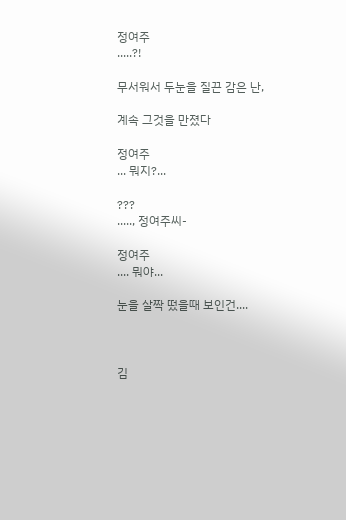정여주
.....?!

무서워서 두눈을 질끈 감은 난,

계속 그것을 만졌다

정여주
... 뭐지?...

???
....., 정여주씨-

정여주
.... 뭐야...

눈을 살짝 떴을때 보인건....



김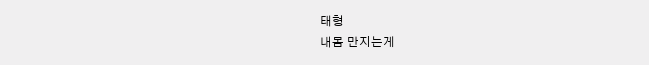태형
내몸 만지는게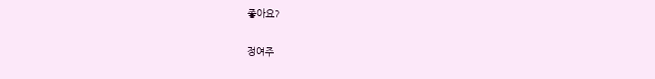좋아요?

정여주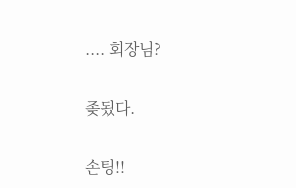.... 회장님?

좆됬다.

손팅!!